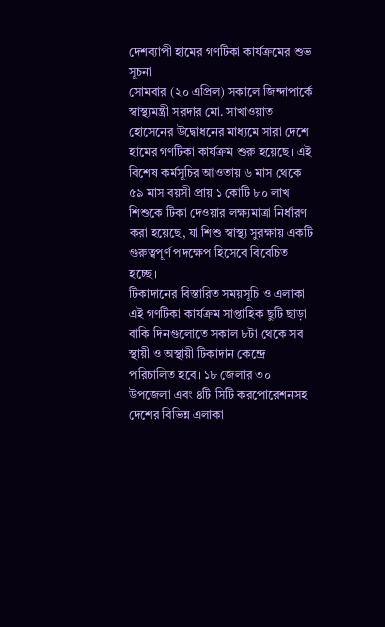দেশব্যাপী হামের গণটিকা কার্যক্রমের শুভ সূচনা
সোমবার (২০ এপ্রিল) সকালে জিন্দাপার্কে স্বাস্থ্যমন্ত্রী সরদার মো. সাখাওয়াত হোসেনের উদ্বোধনের মাধ্যমে সারা দেশে হামের গণটিকা কার্যক্রম শুরু হয়েছে। এই বিশেষ কর্মসূচির আওতায় ৬ মাস থেকে ৫৯ মাস বয়সী প্রায় ১ কোটি ৮০ লাখ শিশুকে টিকা দেওয়ার লক্ষ্যমাত্রা নির্ধারণ করা হয়েছে, যা শিশু স্বাস্থ্য সুরক্ষায় একটি গুরুত্বপূর্ণ পদক্ষেপ হিসেবে বিবেচিত হচ্ছে।
টিকাদানের বিস্তারিত সময়সূচি ও এলাকা
এই গণটিকা কার্যক্রম সাপ্তাহিক ছুটি ছাড়া বাকি দিনগুলোতে সকাল ৮টা থেকে সব স্থায়ী ও অস্থায়ী টিকাদান কেন্দ্রে পরিচালিত হবে। ১৮ জেলার ৩০ উপজেলা এবং ৪টি সিটি করপোরেশনসহ দেশের বিভিন্ন এলাকা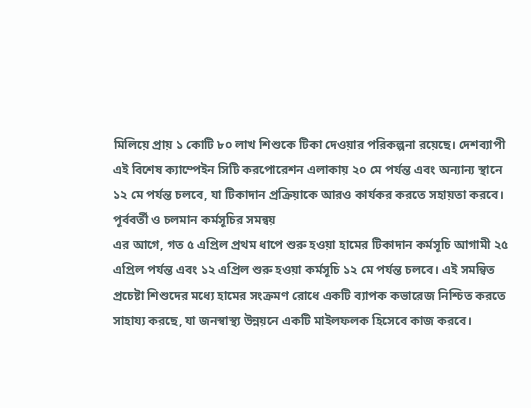মিলিয়ে প্রায় ১ কোটি ৮০ লাখ শিশুকে টিকা দেওয়ার পরিকল্পনা রয়েছে। দেশব্যাপী এই বিশেষ ক্যাম্পেইন সিটি করপোরেশন এলাকায় ২০ মে পর্যন্ত এবং অন্যান্য স্থানে ১২ মে পর্যন্ত চলবে, যা টিকাদান প্রক্রিয়াকে আরও কার্যকর করতে সহায়তা করবে।
পূর্ববর্তী ও চলমান কর্মসূচির সমন্বয়
এর আগে, গত ৫ এপ্রিল প্রথম ধাপে শুরু হওয়া হামের টিকাদান কর্মসূচি আগামী ২৫ এপ্রিল পর্যন্ত এবং ১২ এপ্রিল শুরু হওয়া কর্মসূচি ১২ মে পর্যন্ত চলবে। এই সমন্বিত প্রচেষ্টা শিশুদের মধ্যে হামের সংক্রমণ রোধে একটি ব্যাপক কভারেজ নিশ্চিত করতে সাহায্য করছে, যা জনস্বাস্থ্য উন্নয়নে একটি মাইলফলক হিসেবে কাজ করবে।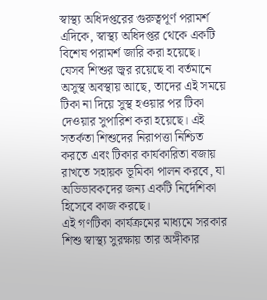স্বাস্থ্য অধিদপ্তরের গুরুত্বপূর্ণ পরামর্শ
এদিকে, স্বাস্থ্য অধিদপ্তর থেকে একটি বিশেষ পরামর্শ জারি করা হয়েছে। যেসব শিশুর জ্বর রয়েছে বা বর্তমানে অসুস্থ অবস্থায় আছে, তাদের এই সময়ে টিকা না দিয়ে সুস্থ হওয়ার পর টিকা দেওয়ার সুপারিশ করা হয়েছে। এই সতর্কতা শিশুদের নিরাপত্তা নিশ্চিত করতে এবং টিকার কার্যকারিতা বজায় রাখতে সহায়ক ভূমিকা পালন করবে, যা অভিভাবকদের জন্য একটি নির্দেশিকা হিসেবে কাজ করছে।
এই গণটিকা কার্যক্রমের মাধ্যমে সরকার শিশু স্বাস্থ্য সুরক্ষায় তার অঙ্গীকার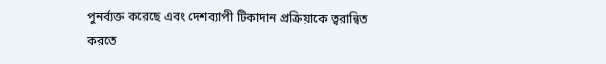পুনর্ব্যক্ত করেছে এবং দেশব্যাপী টিকাদান প্রক্রিয়াকে ত্বরান্বিত করতে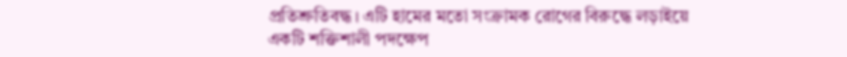প্রতিশ্রুতিবদ্ধ। এটি হামের মতো সংক্রামক রোগের বিরুদ্ধে লড়াইয়ে একটি শক্তিশালী পদক্ষেপ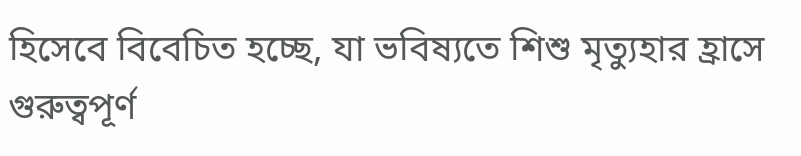হিসেবে বিবেচিত হচ্ছে, যা ভবিষ্যতে শিশু মৃত্যুহার হ্রাসে গুরুত্বপূর্ণ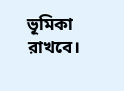ভূমিকা রাখবে।